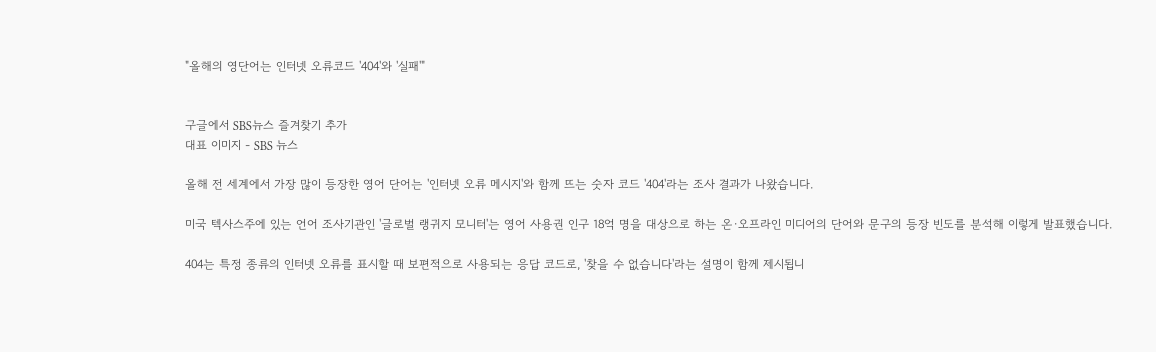"올해의 영단어는 인터넷 오류코드 '404'와 '실패'"


구글에서 SBS뉴스 즐겨찾기 추가
대표 이미지 - SBS 뉴스

올해 전 세계에서 가장 많이 등장한 영어 단어는 '인터넷 오류 메시지'와 함께 뜨는 숫자 코드 '404'라는 조사 결과가 나왔습니다.

미국 텍사스주에 있는 언어 조사기관인 '글로벌 랭귀지 모니터'는 영어 사용권 인구 18억 명을 대상으로 하는 온·오프라인 미디어의 단어와 문구의 등장 빈도를 분석해 이렇게 발표했습니다.

404는 특정 종류의 인터넷 오류를 표시할 때 보편적으로 사용되는 응답 코드로, '찾을 수 없습니다'라는 설명이 함께 제시됩니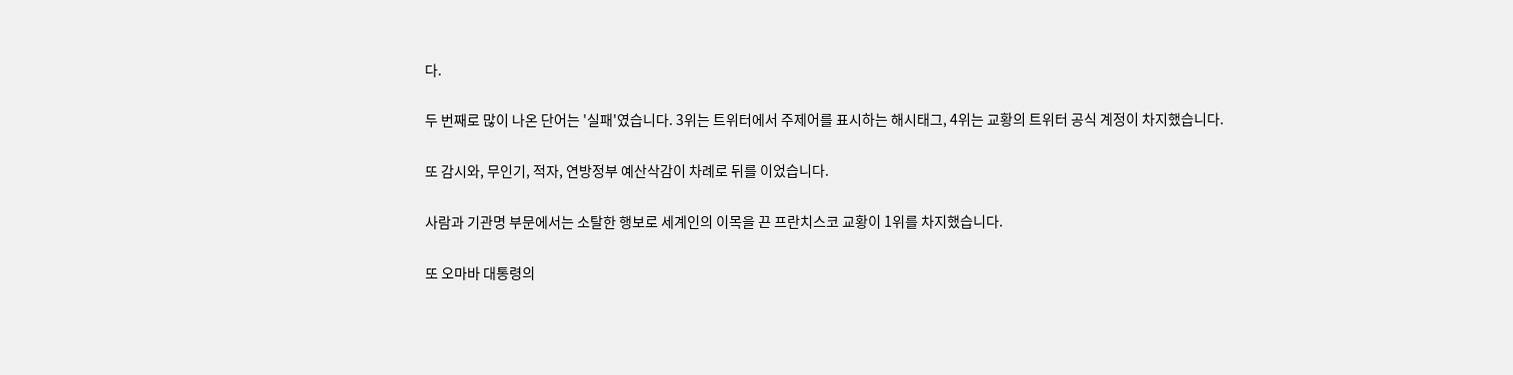다.

두 번째로 많이 나온 단어는 '실패'였습니다. 3위는 트위터에서 주제어를 표시하는 해시태그, 4위는 교황의 트위터 공식 계정이 차지했습니다.

또 감시와, 무인기, 적자, 연방정부 예산삭감이 차례로 뒤를 이었습니다.

사람과 기관명 부문에서는 소탈한 행보로 세계인의 이목을 끈 프란치스코 교황이 1위를 차지했습니다.

또 오마바 대통령의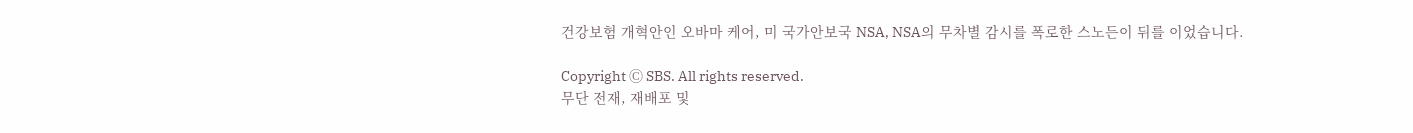건강보험 개혁안인 오바마 케어, 미 국가안보국 NSA, NSA의 무차별 감시를 폭로한 스노든이 뒤를 이었습니다.

Copyright Ⓒ SBS. All rights reserved.
무단 전재, 재배포 및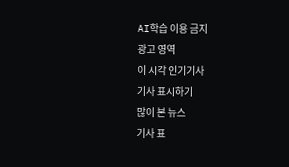AI학습 이용 금지
광고 영역
이 시각 인기기사
기사 표시하기
많이 본 뉴스
기사 표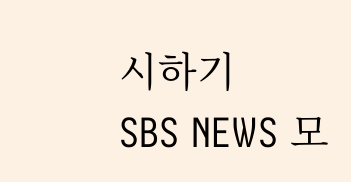시하기
SBS NEWS 모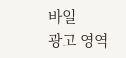바일
광고 영역